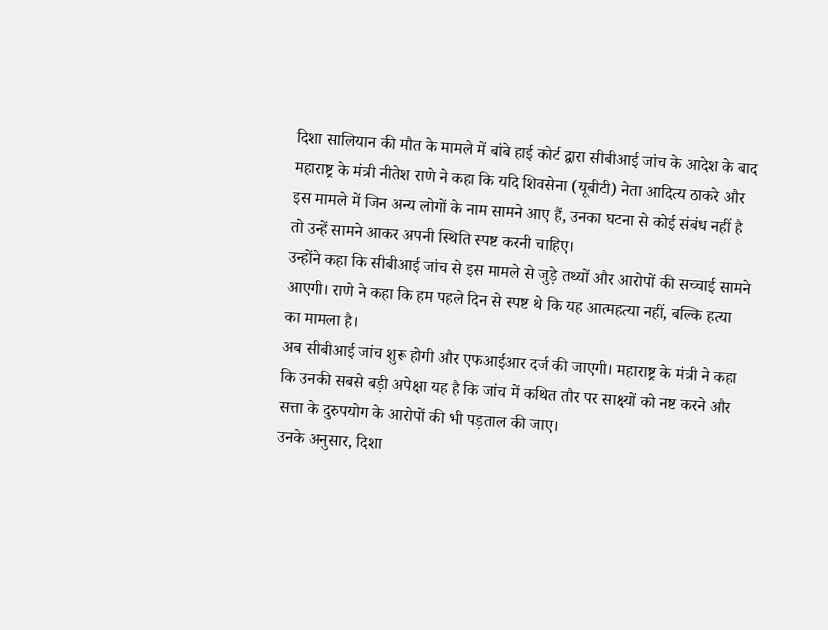दिशा सालियान की मौत के मामले में बांबे हाई कोर्ट द्वारा सीबीआई जांच के आदेश के बाद महाराष्ट्र के मंत्री नीतेश राणे ने कहा कि यदि शिवसेना (यूबीटी) नेता आदित्य ठाकरे और इस मामले में जिन अन्य लोगों के नाम सामने आए हैं, उनका घटना से कोई संबंध नहीं है तो उन्हें सामने आकर अपनी स्थिति स्पष्ट करनी चाहिए।
उन्होंने कहा कि सीबीआई जांच से इस मामले से जुड़े तथ्यों और आरोपों की सच्चाई सामने आएगी। राणे ने कहा कि हम पहले दिन से स्पष्ट थे कि यह आत्महत्या नहीं, बल्कि हत्या का मामला है।
अब सीबीआई जांच शुरू होगी और एफआईआर दर्ज की जाएगी। महाराष्ट्र के मंत्री ने कहा कि उनकी सबसे बड़ी अपेक्षा यह है कि जांच में कथित तौर पर साक्ष्यों को नष्ट करने और सत्ता के दुरुपयोग के आरोपों की भी पड़ताल की जाए।
उनके अनुसार, दिशा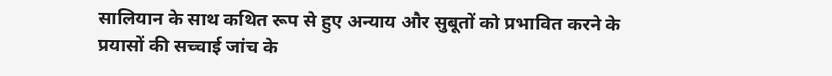सालियान के साथ कथित रूप से हुए अन्याय और सुबूतों को प्रभावित करने के प्रयासों की सच्चाई जांच के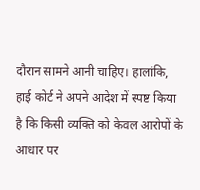दौरान सामने आनी चाहिए। हालांकि, हाई कोर्ट ने अपने आदेश में स्पष्ट किया है कि किसी व्यक्ति को केवल आरोपों के आधार पर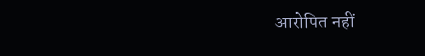आरोपित नहीं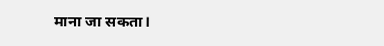माना जा सकता।